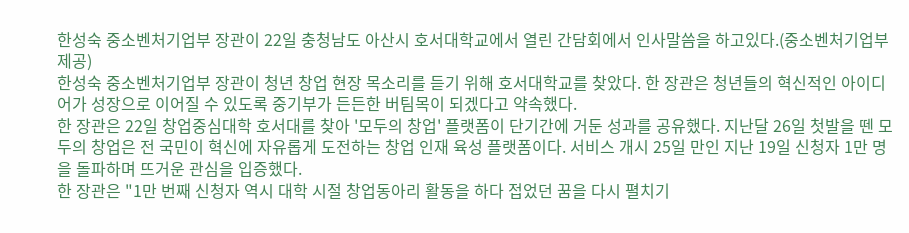한성숙 중소벤처기업부 장관이 22일 충청남도 아산시 호서대학교에서 열린 간담회에서 인사말씀을 하고있다.(중소벤처기업부 제공)
한성숙 중소벤처기업부 장관이 청년 창업 현장 목소리를 듣기 위해 호서대학교를 찾았다. 한 장관은 청년들의 혁신적인 아이디어가 성장으로 이어질 수 있도록 중기부가 든든한 버팀목이 되겠다고 약속했다.
한 장관은 22일 창업중심대학 호서대를 찾아 '모두의 창업' 플랫폼이 단기간에 거둔 성과를 공유했다. 지난달 26일 첫발을 뗀 모두의 창업은 전 국민이 혁신에 자유롭게 도전하는 창업 인재 육성 플랫폼이다. 서비스 개시 25일 만인 지난 19일 신청자 1만 명을 돌파하며 뜨거운 관심을 입증했다.
한 장관은 "1만 번째 신청자 역시 대학 시절 창업동아리 활동을 하다 접었던 꿈을 다시 펼치기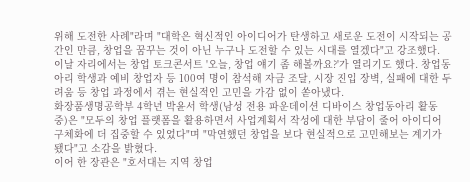위해 도전한 사례"라며 "대학은 혁신적인 아이디어가 탄생하고 새로운 도전이 시작되는 공간인 만큼, 창업을 꿈꾸는 것이 아닌 누구나 도전할 수 있는 시대를 열겠다"고 강조했다.
이날 자리에서는 창업 토크콘서트 '오늘, 창업 얘기 좀 해볼까요?'가 열리기도 했다. 창업동아리 학생과 예비 창업자 등 100여 명이 참석해 자금 조달, 시장 진입 장벽, 실패에 대한 두려움 등 창업 과정에서 겪는 현실적인 고민을 가감 없이 쏟아냈다.
화장품생명공학부 4학년 박윤서 학생(남성 전용 파운데이션 디바이스 창업동아리 활동 중)은 "모두의 창업 플랫폼을 활용하면서 사업계획서 작성에 대한 부담이 줄어 아이디어 구체화에 더 집중할 수 있었다"며 "막연했던 창업을 보다 현실적으로 고민해보는 계기가 됐다"고 소감을 밝혔다.
이어 한 장관은 "호서대는 지역 창업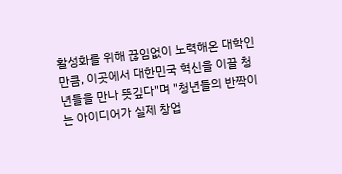활성화를 위해 끊임없이 노력해온 대학인 만큼, 이곳에서 대한민국 혁신을 이끌 청년들을 만나 뜻깊다"며 "청년들의 반짝이는 아이디어가 실제 창업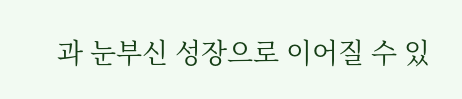과 눈부신 성장으로 이어질 수 있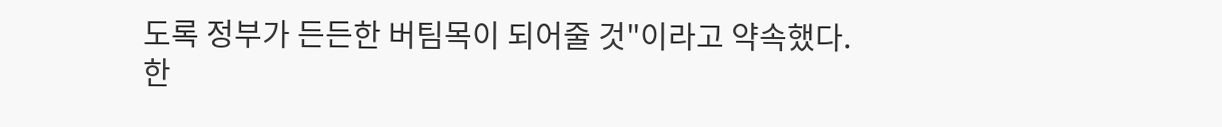도록 정부가 든든한 버팀목이 되어줄 것"이라고 약속했다.
한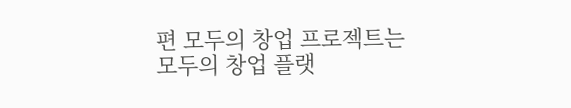편 모두의 창업 프로젝트는 모두의 창업 플랫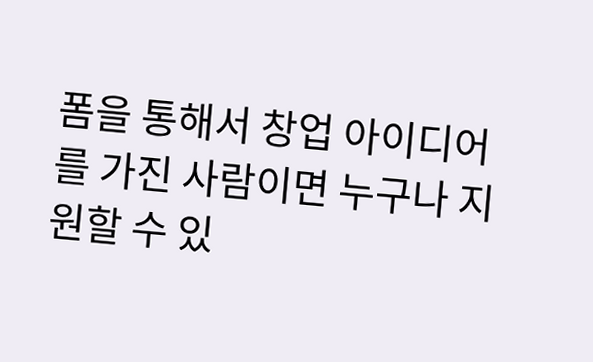폼을 통해서 창업 아이디어를 가진 사람이면 누구나 지원할 수 있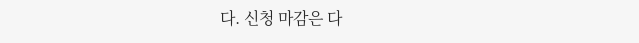다. 신청 마감은 다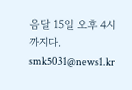음달 15일 오후 4시까지다.
smk5031@news1.kr